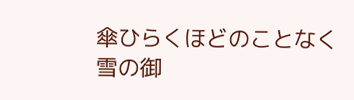傘ひらくほどのことなく雪の御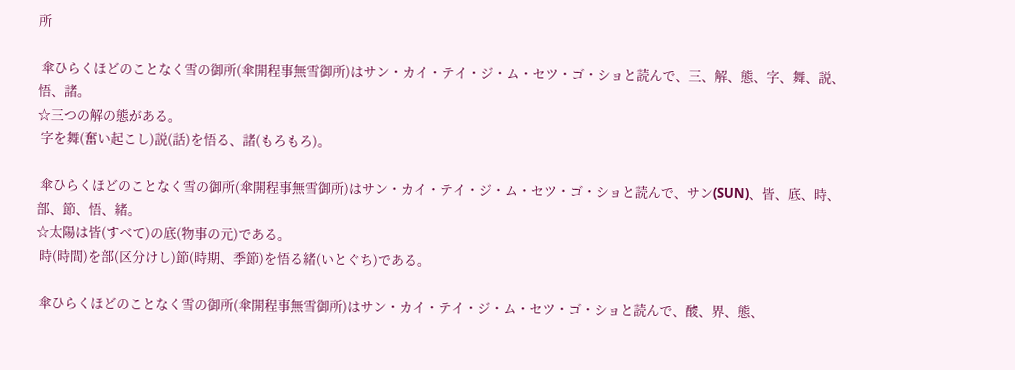所

 傘ひらくほどのことなく雪の御所(傘開程事無雪御所)はサン・カイ・テイ・ジ・ム・セツ・ゴ・ショと読んで、三、解、態、字、舞、説、悟、諸。
☆三つの解の態がある。
 字を舞(奮い起こし)説(話)を悟る、諸(もろもろ)。

 傘ひらくほどのことなく雪の御所(傘開程事無雪御所)はサン・カイ・テイ・ジ・ム・セツ・ゴ・ショと読んで、サン(SUN)、皆、底、時、部、節、悟、緒。
☆太陽は皆(すべて)の底(物事の元)である。
 時(時間)を部(区分けし)節(時期、季節)を悟る緒(いとぐち)である。

 傘ひらくほどのことなく雪の御所(傘開程事無雪御所)はサン・カイ・テイ・ジ・ム・セツ・ゴ・ショと読んで、酸、界、態、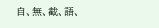自、無、截、語、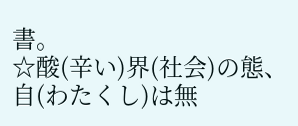書。
☆酸(辛い)界(社会)の態、自(わたくし)は無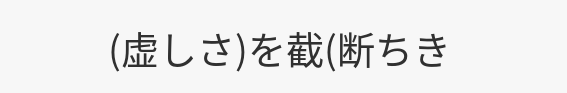(虚しさ)を截(断ちき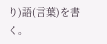り)語(言葉)を書く。